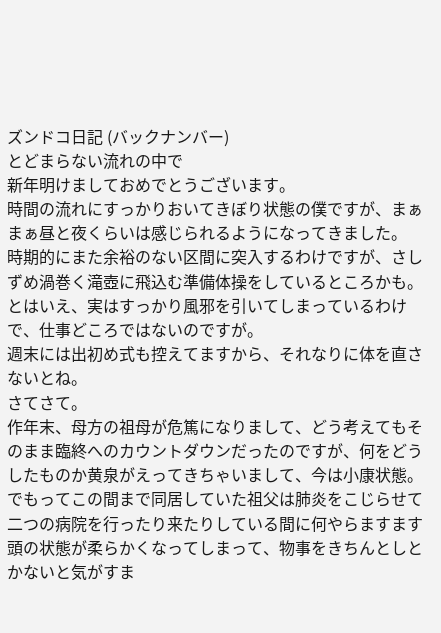ズンドコ日記 (バックナンバー)
とどまらない流れの中で
新年明けましておめでとうございます。
時間の流れにすっかりおいてきぼり状態の僕ですが、まぁまぁ昼と夜くらいは感じられるようになってきました。
時期的にまた余裕のない区間に突入するわけですが、さしずめ渦巻く滝壺に飛込む準備体操をしているところかも。とはいえ、実はすっかり風邪を引いてしまっているわけで、仕事どころではないのですが。
週末には出初め式も控えてますから、それなりに体を直さないとね。
さてさて。
作年末、母方の祖母が危篤になりまして、どう考えてもそのまま臨終へのカウントダウンだったのですが、何をどうしたものか黄泉がえってきちゃいまして、今は小康状態。でもってこの間まで同居していた祖父は肺炎をこじらせて二つの病院を行ったり来たりしている間に何やらますます頭の状態が柔らかくなってしまって、物事をきちんとしとかないと気がすま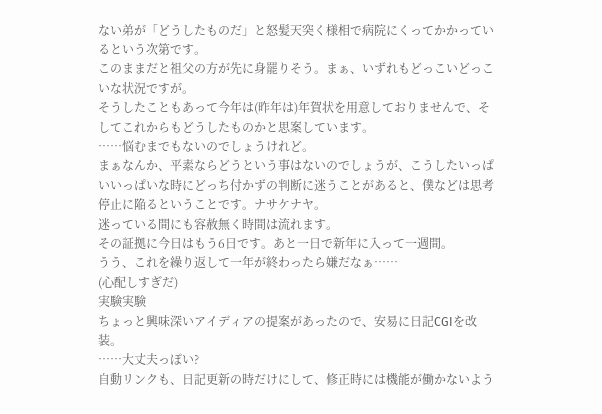ない弟が「どうしたものだ」と怒髪天突く様相で病院にくってかかっているという次第です。
このままだと祖父の方が先に身罷りそう。まぁ、いずれもどっこいどっこいな状況ですが。
そうしたこともあって今年は(昨年は)年賀状を用意しておりませんで、そしてこれからもどうしたものかと思案しています。
……悩むまでもないのでしょうけれど。
まぁなんか、平素ならどうという事はないのでしょうが、こうしたいっぱいいっぱいな時にどっち付かずの判断に迷うことがあると、僕などは思考停止に陥るということです。ナサケナヤ。
迷っている間にも容赦無く時間は流れます。
その証拠に今日はもう6日です。あと一日で新年に入って一週間。
うう、これを繰り返して一年が終わったら嫌だなぁ……
(心配しすぎだ)
実験実験
ちょっと興味深いアイディアの提案があったので、安易に日記CGIを改装。
……大丈夫っぽい?
自動リンクも、日記更新の時だけにして、修正時には機能が働かないよう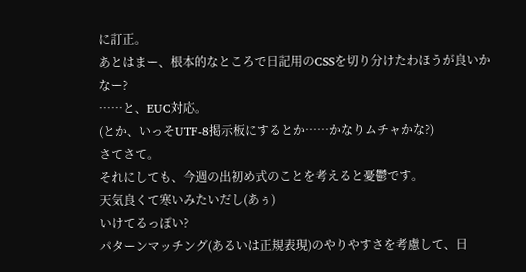に訂正。
あとはまー、根本的なところで日記用のCSSを切り分けたわほうが良いかなー?
……と、EUC対応。
(とか、いっそUTF-8掲示板にするとか……かなりムチャかな?)
さてさて。
それにしても、今週の出初め式のことを考えると憂鬱です。
天気良くて寒いみたいだし(あぅ)
いけてるっぽい?
パターンマッチング(あるいは正規表現)のやりやすさを考慮して、日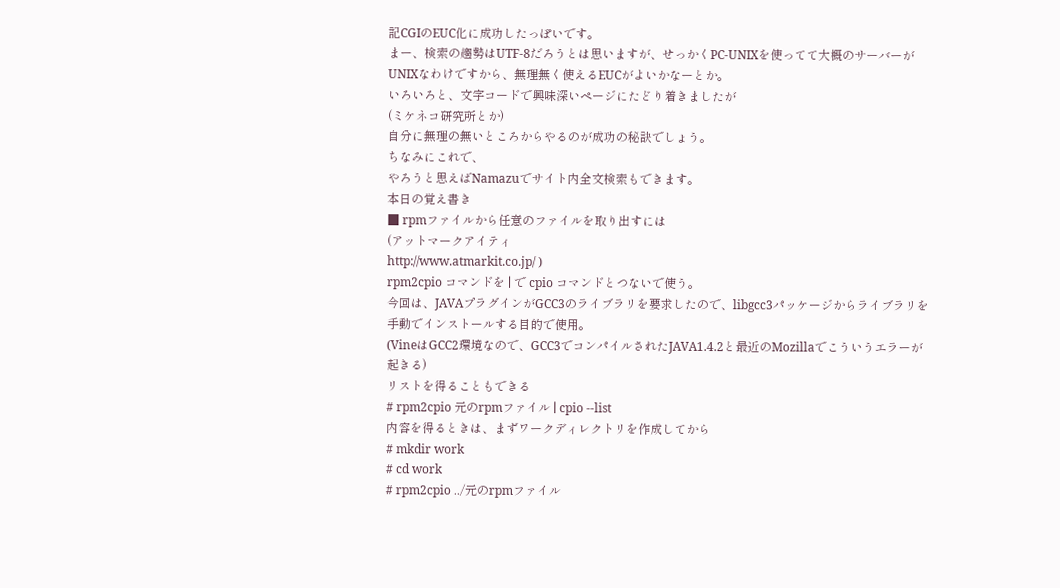記CGIのEUC化に成功したっぽいです。
まー、検索の趨勢はUTF-8だろうとは思いますが、せっかくPC-UNIXを使ってて大概のサーバーがUNIXなわけですから、無理無く使えるEUCがよいかなーとか。
いろいろと、文字コードで興味深いページにたどり着きましたが
(ミケネコ研究所とか)
自分に無理の無いところからやるのが成功の秘訣でしょう。
ちなみにこれで、
やろうと思えばNamazuでサイト内全文検索もできます。
本日の覚え書き
■ rpmファイルから任意のファイルを取り出すには
(アットマークアイティ
http://www.atmarkit.co.jp/ )
rpm2cpio コマンドを | で cpio コマンドとつないで使う。
今回は、JAVAプラグインがGCC3のライブラリを要求したので、libgcc3パッケージからライブラリを手動でインストールする目的で使用。
(VineはGCC2環境なので、GCC3でコンパイルされたJAVA1.4.2と最近のMozillaでこういうエラーが起きる)
リストを得ることもできる
# rpm2cpio 元のrpmファイル | cpio --list
内容を得るときは、まずワークディレクトリを作成してから
# mkdir work
# cd work
# rpm2cpio ../元のrpmファイル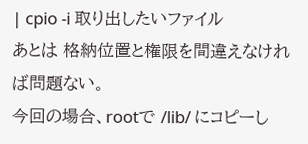| cpio -i 取り出したいファイル
あとは 格納位置と権限を間違えなければ問題ない。
今回の場合、rootで /lib/ にコピーし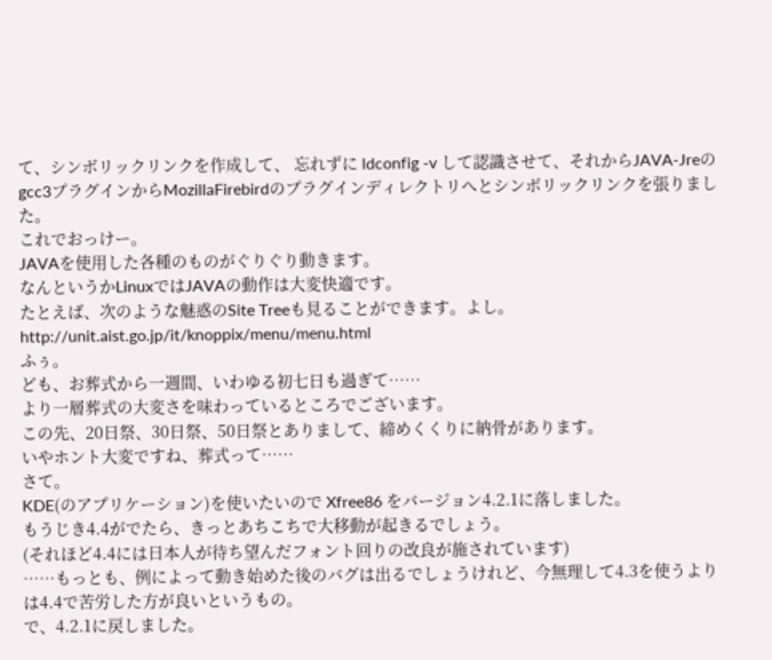て、シンボリックリンクを作成して、 忘れずに ldconfig -v して認識させて、それからJAVA-Jreのgcc3プラグインからMozillaFirebirdのプラグインディレクトリへとシンボリックリンクを張りました。
これでおっけー。
JAVAを使用した各種のものがぐりぐり動きます。
なんというかLinuxではJAVAの動作は大変快適です。
たとえば、次のような魅惑のSite Treeも見ることができます。よし。
http://unit.aist.go.jp/it/knoppix/menu/menu.html
ふぅ。
ども、お葬式から一週間、いわゆる初七日も過ぎて……
より一層葬式の大変さを味わっているところでございます。
この先、20日祭、30日祭、50日祭とありまして、締めくくりに納骨があります。
いやホント大変ですね、葬式って……
さて。
KDE(のアプリケーション)を使いたいので Xfree86 をバージョン4.2.1に落しました。
もうじき4.4がでたら、きっとあちこちで大移動が起きるでしょう。
(それほど4.4には日本人が待ち望んだフォント回りの改良が施されています)
……もっとも、例によって動き始めた後のバグは出るでしょうけれど、今無理して4.3を使うよりは4.4で苦労した方が良いというもの。
で、4.2.1に戻しました。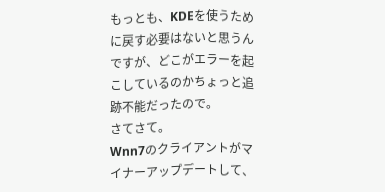もっとも、KDEを使うために戻す必要はないと思うんですが、どこがエラーを起こしているのかちょっと追跡不能だったので。
さてさて。
Wnn7のクライアントがマイナーアップデートして、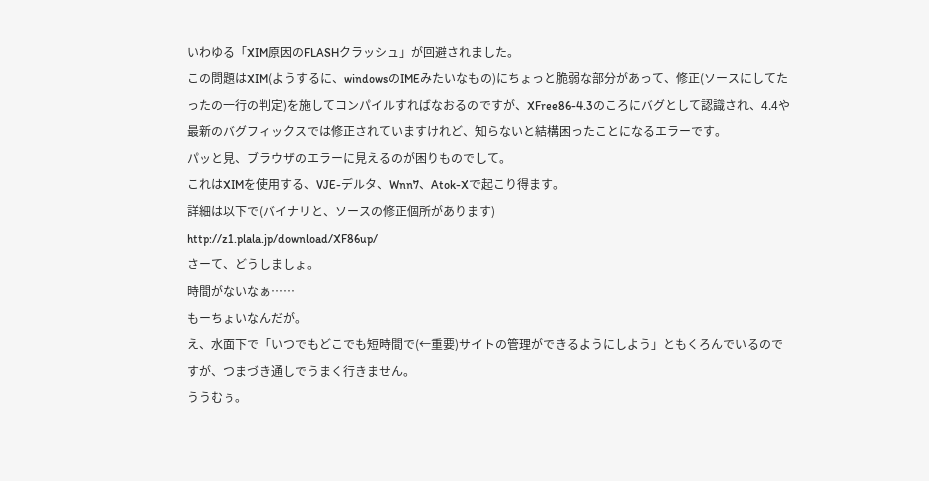いわゆる「XIM原因のFLASHクラッシュ」が回避されました。
この問題はXIM(ようするに、windowsのIMEみたいなもの)にちょっと脆弱な部分があって、修正(ソースにしてたったの一行の判定)を施してコンパイルすればなおるのですが、XFree86-4.3のころにバグとして認識され、4.4や最新のバグフィックスでは修正されていますけれど、知らないと結構困ったことになるエラーです。
パッと見、ブラウザのエラーに見えるのが困りものでして。
これはXIMを使用する、VJE-デルタ、Wnn7、Atok-Xで起こり得ます。
詳細は以下で(バイナリと、ソースの修正個所があります)
http://z1.plala.jp/download/XF86up/
さーて、どうしましょ。
時間がないなぁ……
もーちょいなんだが。
え、水面下で「いつでもどこでも短時間で(←重要)サイトの管理ができるようにしよう」ともくろんでいるのですが、つまづき通しでうまく行きません。
ううむぅ。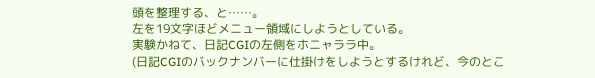頭を整理する、と……。
左を19文字ほどメニュー領域にしようとしている。
実験かねて、日記CGIの左側をホニャララ中。
(日記CGIのバックナンバーに仕掛けをしようとするけれど、今のとこ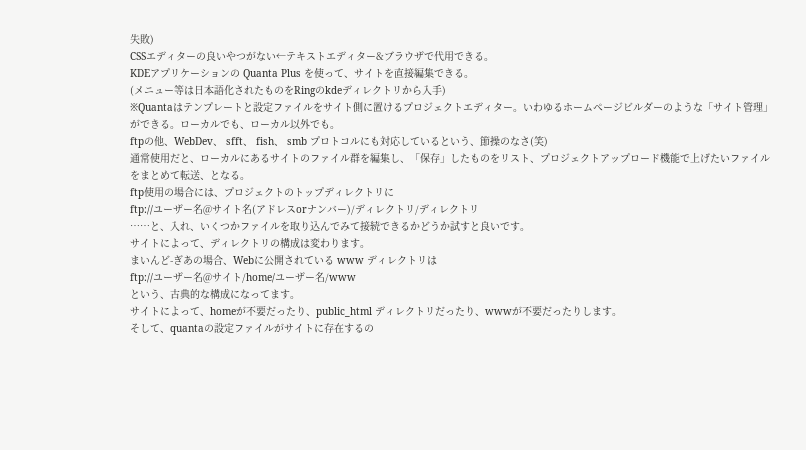失敗)
CSSエディターの良いやつがない←テキストエディター&ブラウザで代用できる。
KDEアプリケーションの Quanta Plus を使って、サイトを直接編集できる。
(メニュー等は日本語化されたものをRingのkdeディレクトリから入手)
※Quantaはテンプレートと設定ファイルをサイト側に置けるプロジェクトエディター。いわゆるホームページビルダーのような「サイト管理」ができる。ローカルでも、ローカル以外でも。
ftpの他、WebDev、 sfft、 fish、 smb プロトコルにも対応しているという、節操のなさ(笑)
通常使用だと、ローカルにあるサイトのファイル群を編集し、「保存」したものをリスト、プロジェクトアップロード機能で上げたいファイルをまとめて転送、となる。
ftp使用の場合には、プロジェクトのトップディレクトリに
ftp://ユーザー名@サイト名(アドレスorナンバー)/ディレクトリ/ディレクトリ
……と、入れ、いくつかファイルを取り込んでみて接続できるかどうか試すと良いです。
サイトによって、ディレクトリの構成は変わります。
まいんど-ぎあの場合、Webに公開されている www ディレクトリは
ftp://ユーザー名@サイト/home/ユーザー名/www
という、古典的な構成になってます。
サイトによって、homeが不要だったり、public_html ディレクトリだったり、wwwが不要だったりします。
そして、quantaの設定ファイルがサイトに存在するの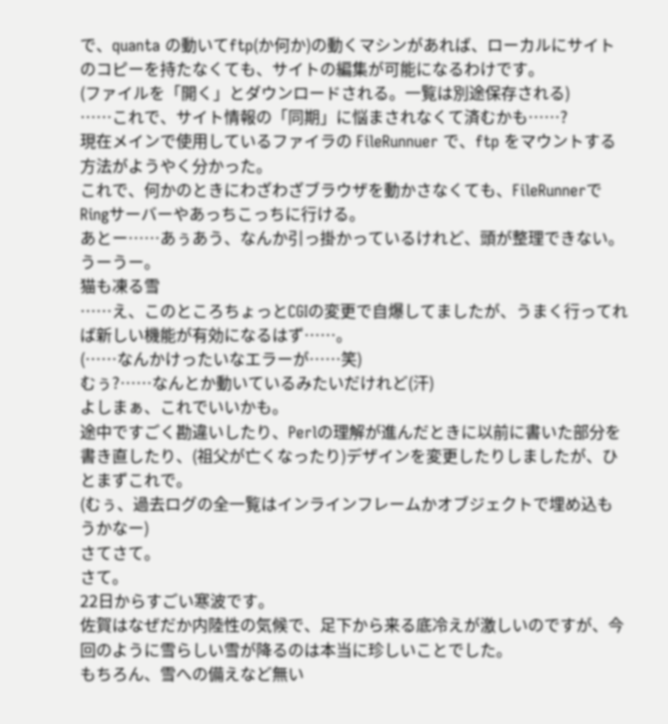で、quanta の動いてftp(か何か)の動くマシンがあれば、ローカルにサイトのコピーを持たなくても、サイトの編集が可能になるわけです。
(ファイルを「開く」とダウンロードされる。一覧は別途保存される)
……これで、サイト情報の「同期」に悩まされなくて済むかも……?
現在メインで使用しているファイラの FileRunnuer で、ftp をマウントする方法がようやく分かった。
これで、何かのときにわざわざブラウザを動かさなくても、FileRunnerでRingサーバーやあっちこっちに行ける。
あとー……あぅあう、なんか引っ掛かっているけれど、頭が整理できない。
うーうー。
猫も凍る雪
……え、このところちょっとCGIの変更で自爆してましたが、うまく行ってれば新しい機能が有効になるはず……。
(……なんかけったいなエラーが……笑)
むぅ?……なんとか動いているみたいだけれど(汗)
よしまぁ、これでいいかも。
途中ですごく勘違いしたり、Perlの理解が進んだときに以前に書いた部分を書き直したり、(祖父が亡くなったり)デザインを変更したりしましたが、ひとまずこれで。
(むぅ、過去ログの全一覧はインラインフレームかオブジェクトで埋め込もうかなー)
さてさて。
さて。
22日からすごい寒波です。
佐賀はなぜだか内陸性の気候で、足下から来る底冷えが激しいのですが、今回のように雪らしい雪が降るのは本当に珍しいことでした。
もちろん、雪への備えなど無い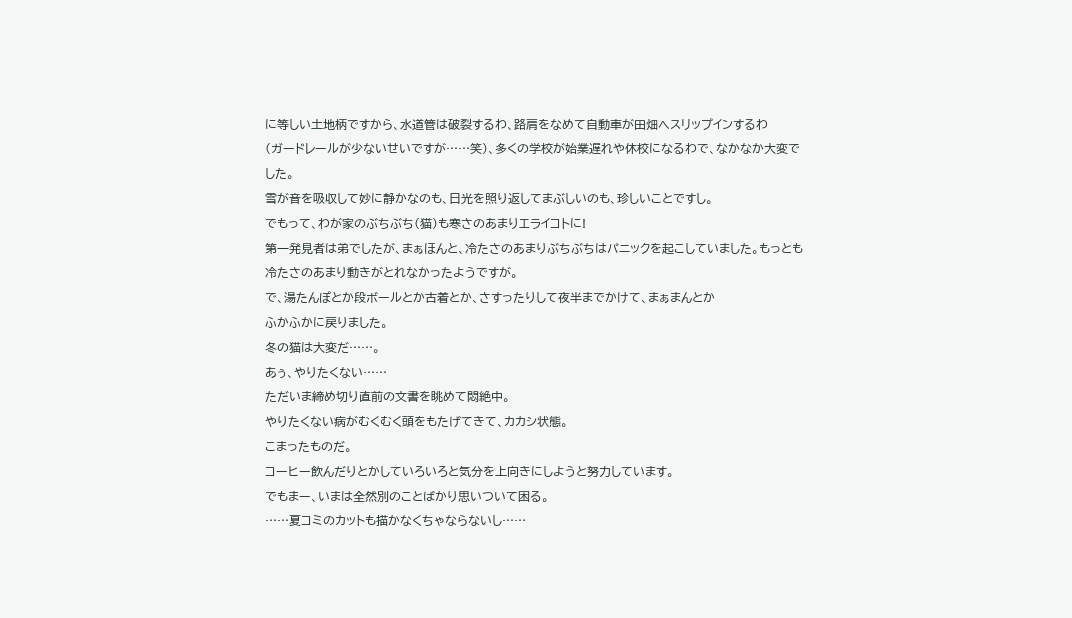に等しい土地柄ですから、水道管は破裂するわ、路肩をなめて自動車が田畑へスリップインするわ
(ガードレールが少ないせいですが……笑)、多くの学校が始業遅れや休校になるわで、なかなか大変でした。
雪が音を吸収して妙に静かなのも、日光を照り返してまぶしいのも、珍しいことですし。
でもって、わが家のぶちぶち(猫)も寒さのあまりエライコトに!
第一発見者は弟でしたが、まぁほんと、冷たさのあまりぶちぶちはパニックを起こしていました。もっとも冷たさのあまり動きがとれなかったようですが。
で、湯たんぽとか段ボールとか古着とか、さすったりして夜半までかけて、まぁまんとか
ふかふかに戻りました。
冬の猫は大変だ……。
あぅ、やりたくない……
ただいま締め切り直前の文書を眺めて悶絶中。
やりたくない病がむくむく頭をもたげてきて、カカシ状態。
こまったものだ。
コーヒー飲んだりとかしていろいろと気分を上向きにしようと努力しています。
でもまー、いまは全然別のことばかり思いついて困る。
……夏コミのカットも描かなくちゃならないし……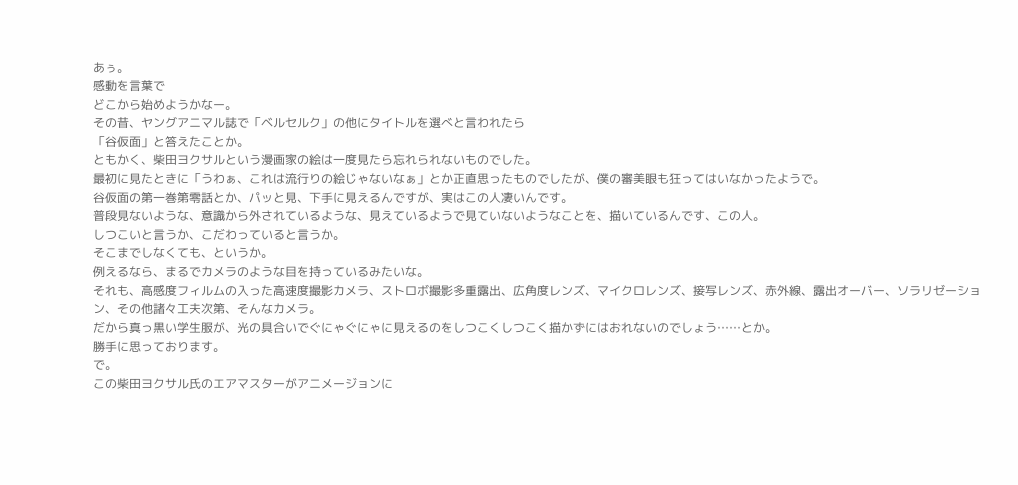あぅ。
感動を言葉で
どこから始めようかなー。
その昔、ヤングアニマル誌で「ベルセルク」の他にタイトルを選べと言われたら
「谷仮面」と答えたことか。
ともかく、柴田ヨクサルという漫画家の絵は一度見たら忘れられないものでした。
最初に見たときに「うわぁ、これは流行りの絵じゃないなぁ」とか正直思ったものでしたが、僕の審美眼も狂ってはいなかったようで。
谷仮面の第一巻第零話とか、パッと見、下手に見えるんですが、実はこの人凄いんです。
普段見ないような、意識から外されているような、見えているようで見ていないようなことを、描いているんです、この人。
しつこいと言うか、こだわっていると言うか。
そこまでしなくても、というか。
例えるなら、まるでカメラのような目を持っているみたいな。
それも、高感度フィルムの入った高速度撮影カメラ、ストロボ撮影多重露出、広角度レンズ、マイクロレンズ、接写レンズ、赤外線、露出オーバー、ソラリゼーション、その他諸々工夫次第、そんなカメラ。
だから真っ黒い学生服が、光の具合いでぐにゃぐにゃに見えるのをしつこくしつこく描かずにはおれないのでしょう……とか。
勝手に思っております。
で。
この柴田ヨクサル氏のエアマスターがアニメージョンに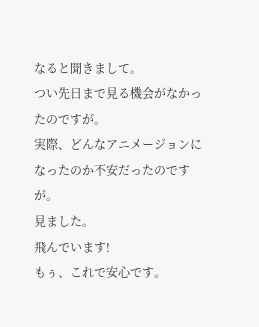なると聞きまして。
つい先日まで見る機会がなかったのですが。
実際、どんなアニメージョンになったのか不安だったのですが。
見ました。
飛んでいます!
もぅ、これで安心です。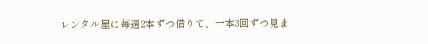レンタル屋に毎週2本ずつ借りて、一本3回ずつ見ま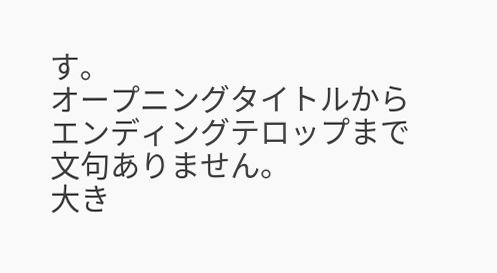す。
オープニングタイトルからエンディングテロップまで文句ありません。
大き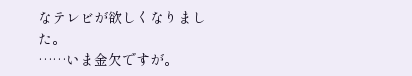なテレビが欲しくなりました。
……いま金欠ですが。